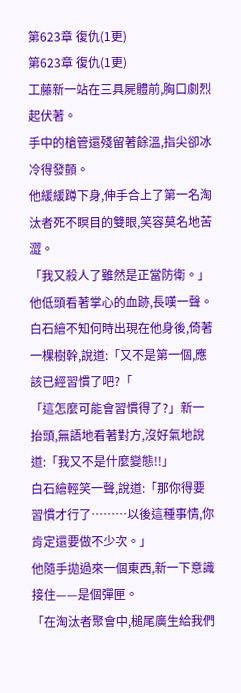第623章 復仇(1更)
第623章 復仇(1更)
工藤新一站在三具屍體前,胸口劇烈起伏著。
手中的槍管還殘留著餘溫,指尖卻冰冷得發顫。
他緩緩蹲下身,伸手合上了第一名淘汰者死不瞑目的雙眼,笑容莫名地苦澀。
「我又殺人了雖然是正當防衛。」他低頭看著掌心的血跡,長嘆一聲。
白石繪不知何時出現在他身後,倚著一棵樹幹,說道:「又不是第一個,應該已經習慣了吧?「
「這怎麼可能會習慣得了?」新一抬頭,無語地看著對方,沒好氣地說道:「我又不是什麼變態!!」
白石繪輕笑一聲,說道:「那你得要習慣才行了………以後這種事情,你肯定還要做不少次。」
他隨手拋過來一個東西,新一下意識接住——是個彈匣。
「在淘汰者聚會中,槌尾廣生給我們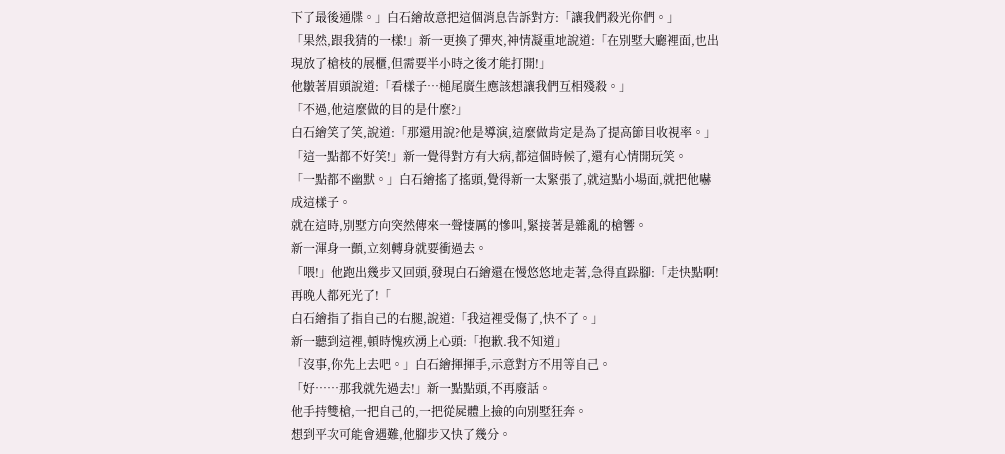下了最後通牒。」白石繪故意把這個消息告訴對方:「讓我們殺光你們。」
「果然,跟我猜的一樣!」新一更換了彈夾,神情凝重地說道:「在別墅大廳裡面,也出現放了槍枝的展櫃,但需要半小時之後才能打開!」
他皺著眉頭說道:「看樣子…槌尾廣生應該想讓我們互相殘殺。」
「不過,他這麼做的目的是什麼?」
白石繪笑了笑,說道:「那還用說?他是導演,這麼做肯定是為了提高節目收視率。」
「這一點都不好笑!」新一覺得對方有大病,都這個時候了,還有心情開玩笑。
「一點都不幽默。」白石繪搖了搖頭,覺得新一太緊張了,就這點小場面,就把他嚇成這樣子。
就在這時,別墅方向突然傳來一聲悽厲的慘叫,緊接著是雜亂的槍響。
新一渾身一顫,立刻轉身就要衝過去。
「喂!」他跑出幾步又回頭,發現白石繪還在慢悠悠地走著,急得直跺腳:「走快點啊!再晚人都死光了!「
白石繪指了指自己的右腿,說道:「我這裡受傷了,快不了。」
新一聽到這裡,頓時愧疚湧上心頭:「抱歉.我不知道」
「沒事,你先上去吧。」白石繪揮揮手,示意對方不用等自己。
「好……那我就先過去!」新一點點頭,不再廢話。
他手持雙槍,一把自己的,一把從屍體上撿的向別墅狂奔。
想到平次可能會遇難,他腳步又快了幾分。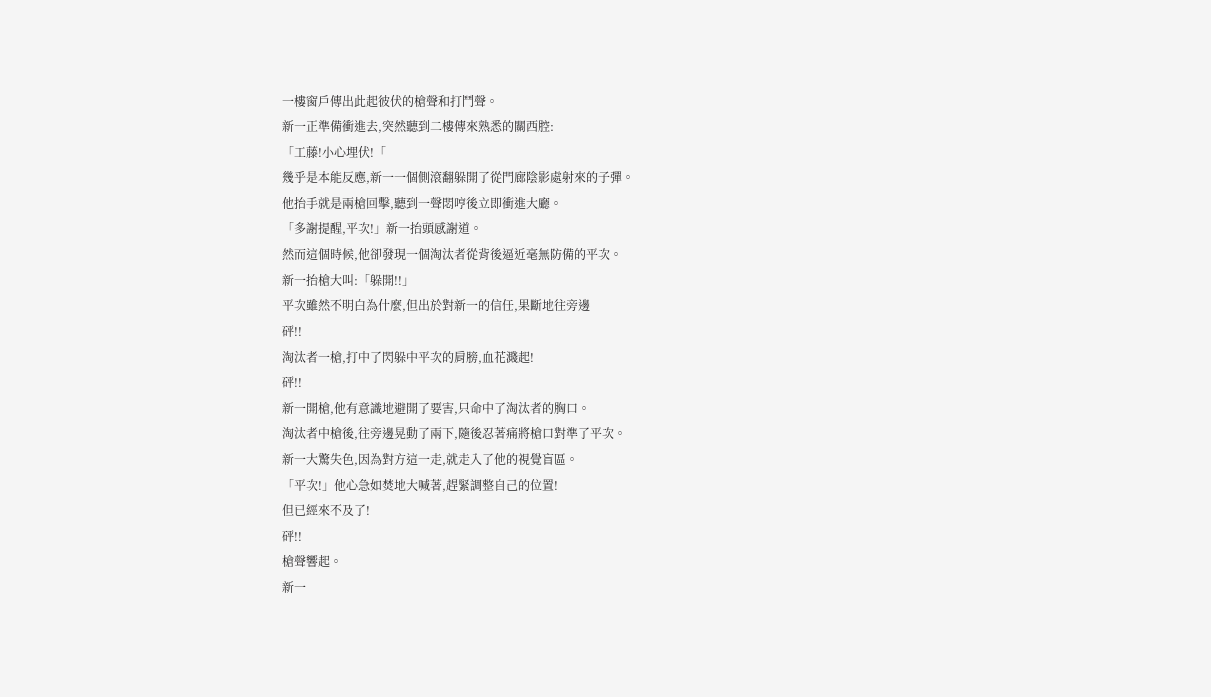一樓窗戶傳出此起彼伏的槍聲和打鬥聲。
新一正準備衝進去,突然聽到二樓傳來熟悉的關西腔:
「工藤!小心埋伏!「
幾乎是本能反應,新一一個側滾翻躲開了從門廊陰影處射來的子彈。
他抬手就是兩槍回擊,聽到一聲悶哼後立即衝進大廳。
「多謝提醒,平次!」新一抬頭感謝道。
然而這個時候,他卻發現一個淘汰者從背後逼近毫無防備的平次。
新一抬槍大叫:「躲開!!」
平次雖然不明白為什麼,但出於對新一的信任,果斷地往旁邊
砰!!
淘汰者一槍,打中了閃躲中平次的肩膀,血花濺起!
砰!!
新一開槍,他有意識地避開了要害,只命中了淘汰者的胸口。
淘汰者中槍後,往旁邊晃動了兩下,隨後忍著痛將槍口對準了平次。
新一大驚失色,因為對方這一走,就走入了他的視覺盲區。
「平次!」他心急如焚地大喊著,趕緊調整自己的位置!
但已經來不及了!
砰!!
槍聲響起。
新一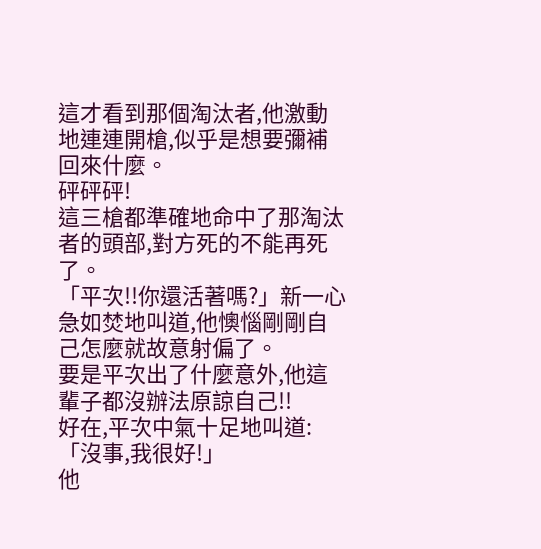這才看到那個淘汰者,他激動地連連開槍,似乎是想要彌補回來什麼。
砰砰砰!
這三槍都準確地命中了那淘汰者的頭部,對方死的不能再死了。
「平次!!你還活著嗎?」新一心急如焚地叫道,他懊惱剛剛自己怎麼就故意射偏了。
要是平次出了什麼意外,他這輩子都沒辦法原諒自己!!
好在,平次中氣十足地叫道:「沒事,我很好!」
他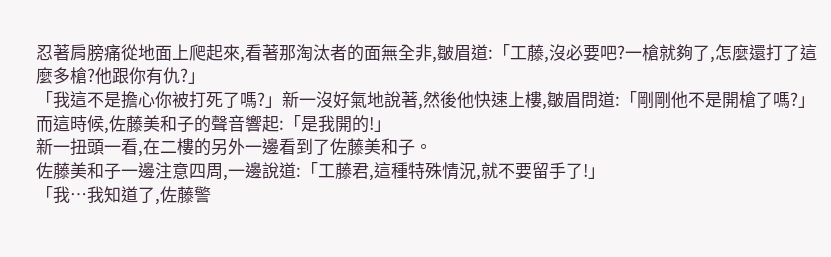忍著肩膀痛從地面上爬起來,看著那淘汰者的面無全非,皺眉道:「工藤,沒必要吧?一槍就夠了,怎麼還打了這麼多槍?他跟你有仇?」
「我這不是擔心你被打死了嗎?」新一沒好氣地說著,然後他快速上樓,皺眉問道:「剛剛他不是開槍了嗎?」
而這時候,佐藤美和子的聲音響起:「是我開的!」
新一扭頭一看,在二樓的另外一邊看到了佐藤美和子。
佐藤美和子一邊注意四周,一邊說道:「工藤君,這種特殊情況,就不要留手了!」
「我…我知道了,佐藤警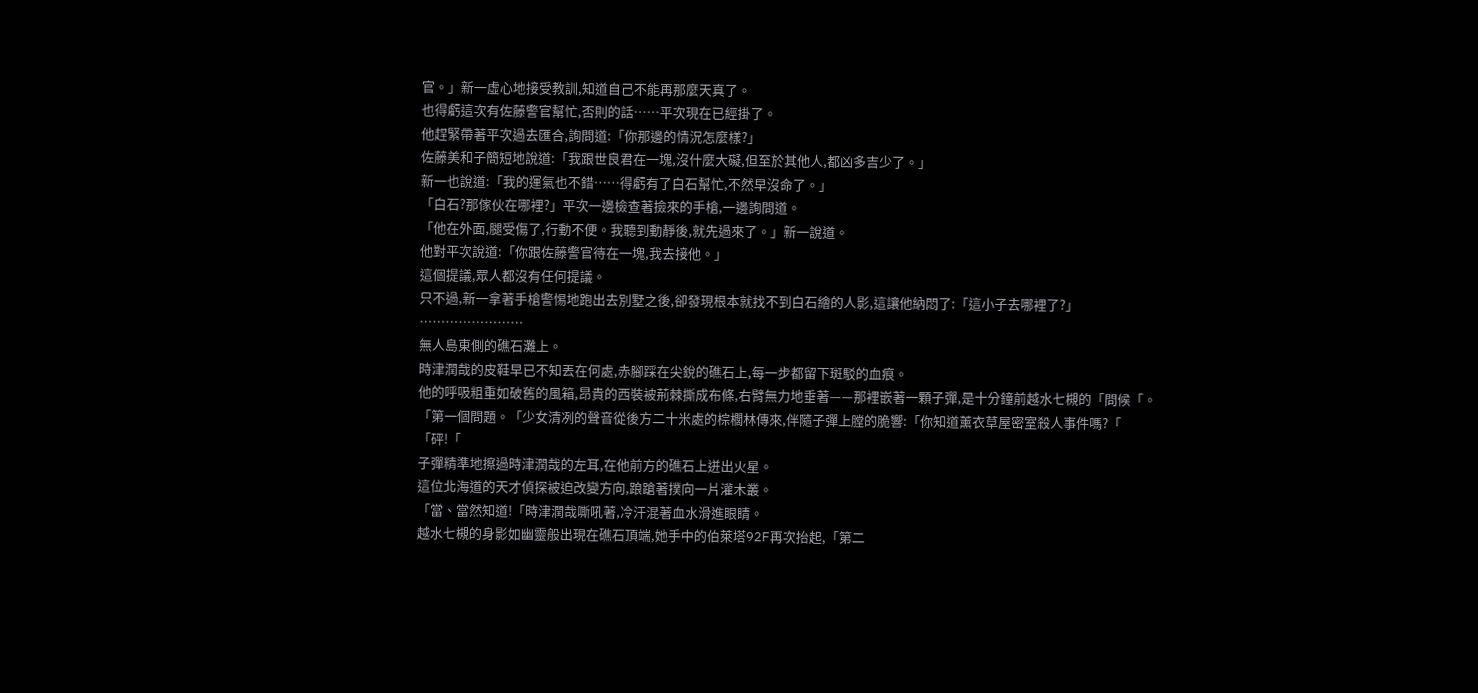官。」新一虛心地接受教訓,知道自己不能再那麼天真了。
也得虧這次有佐藤警官幫忙,否則的話……平次現在已經掛了。
他趕緊帶著平次過去匯合,詢問道:「你那邊的情況怎麼樣?」
佐藤美和子簡短地說道:「我跟世良君在一塊,沒什麼大礙,但至於其他人,都凶多吉少了。」
新一也說道:「我的運氣也不錯……得虧有了白石幫忙,不然早沒命了。」
「白石?那傢伙在哪裡?」平次一邊檢查著撿來的手槍,一邊詢問道。
「他在外面,腿受傷了,行動不便。我聽到動靜後,就先過來了。」新一說道。
他對平次說道:「你跟佐藤警官待在一塊,我去接他。」
這個提議,眾人都沒有任何提議。
只不過,新一拿著手槍警惕地跑出去別墅之後,卻發現根本就找不到白石繪的人影,這讓他納悶了:「這小子去哪裡了?」
……………………
無人島東側的礁石灘上。
時津潤哉的皮鞋早已不知丟在何處,赤腳踩在尖銳的礁石上,每一步都留下斑駁的血痕。
他的呼吸粗重如破舊的風箱,昂貴的西裝被荊棘撕成布條,右臂無力地垂著——那裡嵌著一顆子彈,是十分鐘前越水七槻的「問候「。
「第一個問題。「少女清冽的聲音從後方二十米處的棕櫚林傳來,伴隨子彈上膛的脆響:「你知道薰衣草屋密室殺人事件嗎?「
「砰!「
子彈精準地擦過時津潤哉的左耳,在他前方的礁石上迸出火星。
這位北海道的天才偵探被迫改變方向,踉蹌著撲向一片灌木叢。
「當、當然知道!「時津潤哉嘶吼著,冷汗混著血水滑進眼睛。
越水七槻的身影如幽靈般出現在礁石頂端,她手中的伯萊塔92F再次抬起,「第二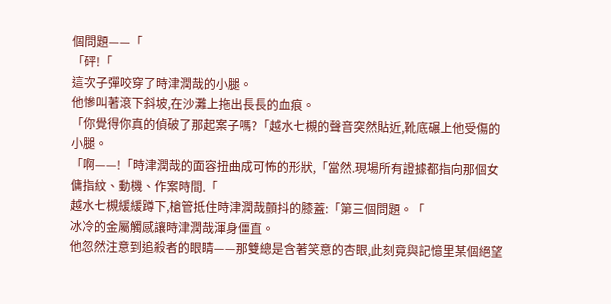個問題——「
「砰!「
這次子彈咬穿了時津潤哉的小腿。
他慘叫著滾下斜坡,在沙灘上拖出長長的血痕。
「你覺得你真的偵破了那起案子嗎?「越水七槻的聲音突然貼近,靴底碾上他受傷的小腿。
「啊——!「時津潤哉的面容扭曲成可怖的形狀,「當然.現場所有證據都指向那個女傭指紋、動機、作案時間.「
越水七槻緩緩蹲下,槍管抵住時津潤哉顫抖的膝蓋:「第三個問題。「
冰冷的金屬觸感讓時津潤哉渾身僵直。
他忽然注意到追殺者的眼睛——那雙總是含著笑意的杏眼,此刻竟與記憶里某個絕望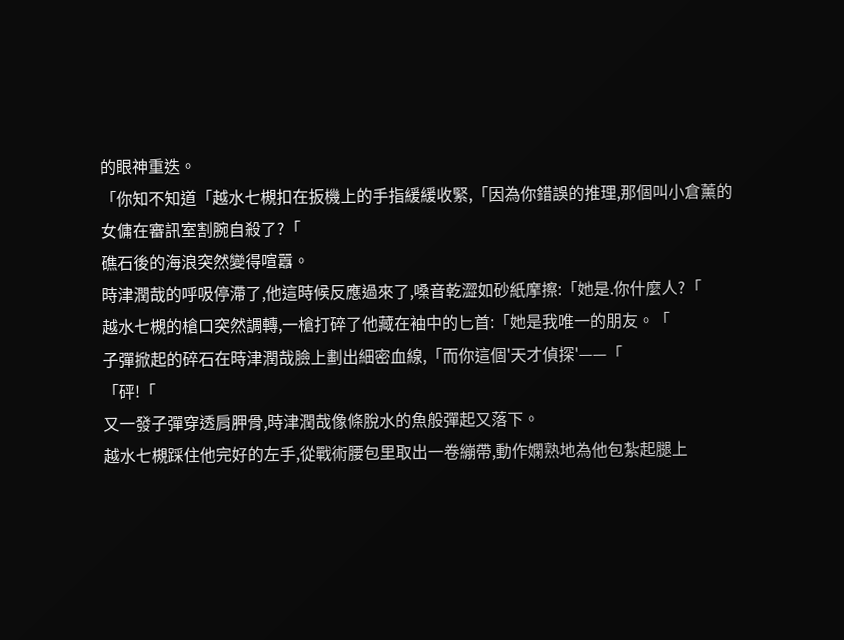的眼神重迭。
「你知不知道「越水七槻扣在扳機上的手指緩緩收緊,「因為你錯誤的推理,那個叫小倉薰的女傭在審訊室割腕自殺了?「
礁石後的海浪突然變得喧囂。
時津潤哉的呼吸停滯了,他這時候反應過來了,嗓音乾澀如砂紙摩擦:「她是.你什麼人?「
越水七槻的槍口突然調轉,一槍打碎了他藏在袖中的匕首:「她是我唯一的朋友。「
子彈掀起的碎石在時津潤哉臉上劃出細密血線,「而你這個'天才偵探'——「
「砰!「
又一發子彈穿透肩胛骨,時津潤哉像條脫水的魚般彈起又落下。
越水七槻踩住他完好的左手,從戰術腰包里取出一卷繃帶,動作嫻熟地為他包紮起腿上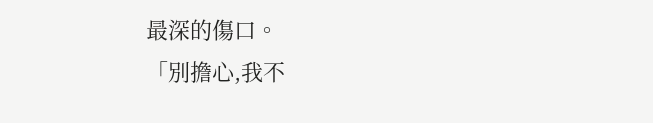最深的傷口。
「別擔心,我不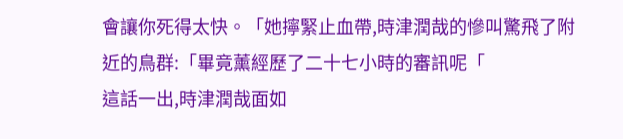會讓你死得太快。「她擰緊止血帶,時津潤哉的慘叫驚飛了附近的鳥群:「畢竟薰經歷了二十七小時的審訊呢「
這話一出,時津潤哉面如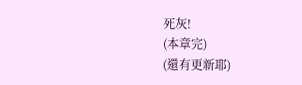死灰!
(本章完)
(還有更新耶)